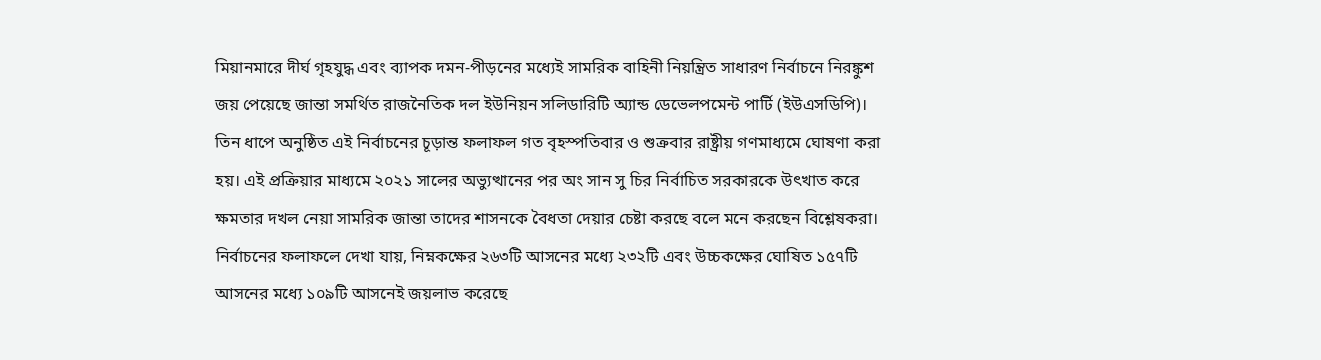মিয়ানমারে দীর্ঘ গৃহযুদ্ধ এবং ব্যাপক দমন-পীড়নের মধ্যেই সামরিক বাহিনী নিয়ন্ত্রিত সাধারণ নির্বাচনে নিরঙ্কুশ জয় পেয়েছে জান্তা সমর্থিত রাজনৈতিক দল ইউনিয়ন সলিডারিটি অ্যান্ড ডেভেলপমেন্ট পার্টি (ইউএসডিপি)।
তিন ধাপে অনুষ্ঠিত এই নির্বাচনের চূড়ান্ত ফলাফল গত বৃহস্পতিবার ও শুক্রবার রাষ্ট্রীয় গণমাধ্যমে ঘোষণা করা হয়। এই প্রক্রিয়ার মাধ্যমে ২০২১ সালের অভ্যুত্থানের পর অং সান সু চির নির্বাচিত সরকারকে উৎখাত করে ক্ষমতার দখল নেয়া সামরিক জান্তা তাদের শাসনকে বৈধতা দেয়ার চেষ্টা করছে বলে মনে করছেন বিশ্লেষকরা।
নির্বাচনের ফলাফলে দেখা যায়, নিম্নকক্ষের ২৬৩টি আসনের মধ্যে ২৩২টি এবং উচ্চকক্ষের ঘোষিত ১৫৭টি আসনের মধ্যে ১০৯টি আসনেই জয়লাভ করেছে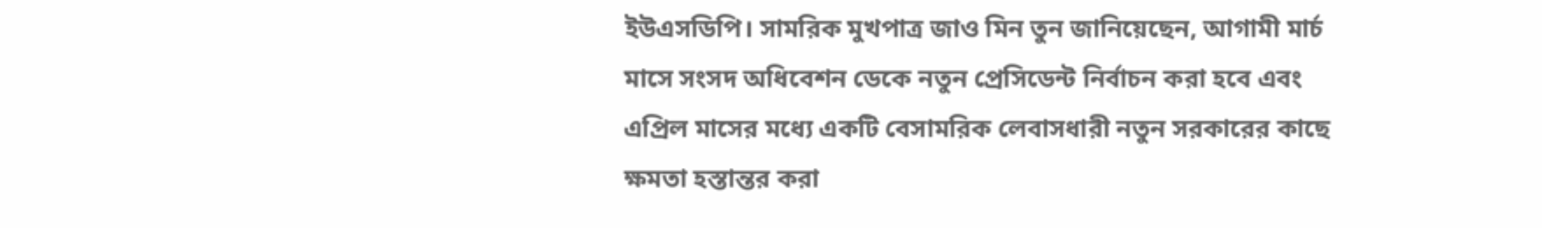ইউএসডিপি। সামরিক মুখপাত্র জাও মিন তুন জানিয়েছেন, আগামী মার্চ মাসে সংসদ অধিবেশন ডেকে নতুন প্রেসিডেন্ট নির্বাচন করা হবে এবং এপ্রিল মাসের মধ্যে একটি বেসামরিক লেবাসধারী নতুন সরকারের কাছে ক্ষমতা হস্তান্তর করা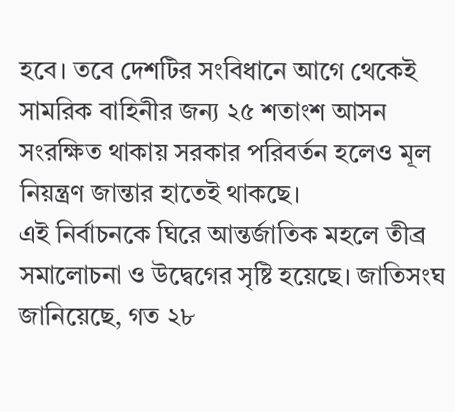হবে। তবে দেশটির সংবিধানে আগে থেকেই সামরিক বাহিনীর জন্য ২৫ শতাংশ আসন সংরক্ষিত থাকায় সরকার পরিবর্তন হলেও মূল নিয়ন্ত্রণ জান্তার হাতেই থাকছে।
এই নির্বাচনকে ঘিরে আন্তর্জাতিক মহলে তীব্র সমালোচনা ও উদ্বেগের সৃষ্টি হয়েছে। জাতিসংঘ জানিয়েছে, গত ২৮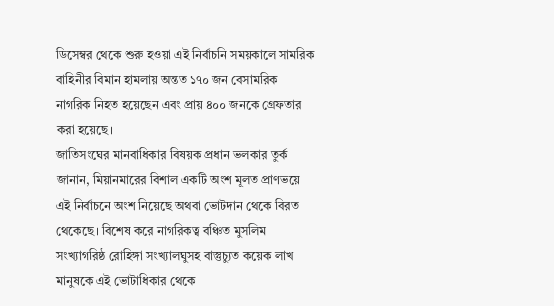ডিসেম্বর থেকে শুরু হওয়া এই নির্বাচনি সময়কালে সামরিক বাহিনীর বিমান হামলায় অন্তত ১৭০ জন বেসামরিক নাগরিক নিহত হয়েছেন এবং প্রায় ৪০০ জনকে গ্রেফতার করা হয়েছে।
জাতিসংঘের মানবাধিকার বিষয়ক প্রধান ভলকার তুর্ক জানান, মিয়ানমারের বিশাল একটি অংশ মূলত প্রাণভয়ে এই নির্বাচনে অংশ নিয়েছে অথবা ভোটদান থেকে বিরত থেকেছে। বিশেষ করে নাগরিকত্ব বঞ্চিত মুসলিম সংখ্যাগরিষ্ঠ রোহিঙ্গা সংখ্যালঘুসহ বাস্তুচ্যুত কয়েক লাখ মানুষকে এই ভোটাধিকার থেকে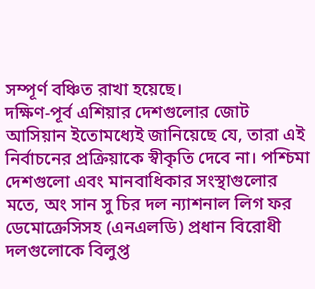সম্পূর্ণ বঞ্চিত রাখা হয়েছে।
দক্ষিণ-পূর্ব এশিয়ার দেশগুলোর জোট আসিয়ান ইতোমধ্যেই জানিয়েছে যে, তারা এই নির্বাচনের প্রক্রিয়াকে স্বীকৃতি দেবে না। পশ্চিমা দেশগুলো এবং মানবাধিকার সংস্থাগুলোর মতে, অং সান সু চির দল ন্যাশনাল লিগ ফর ডেমোক্রেসিসহ (এনএলডি) প্রধান বিরোধী দলগুলোকে বিলুপ্ত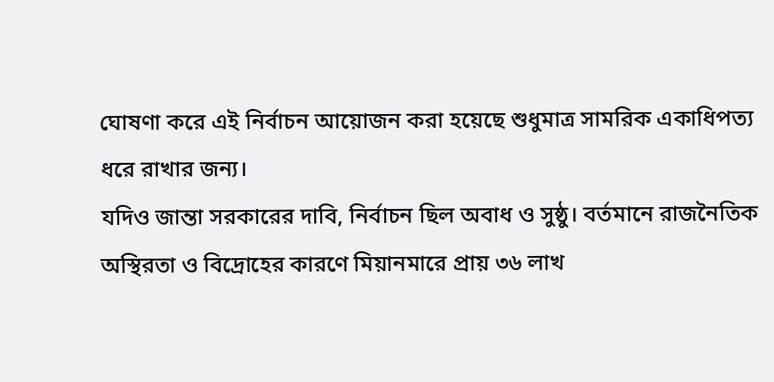ঘোষণা করে এই নির্বাচন আয়োজন করা হয়েছে শুধুমাত্র সামরিক একাধিপত্য ধরে রাখার জন্য।
যদিও জান্তা সরকারের দাবি, নির্বাচন ছিল অবাধ ও সুষ্ঠু। বর্তমানে রাজনৈতিক অস্থিরতা ও বিদ্রোহের কারণে মিয়ানমারে প্রায় ৩৬ লাখ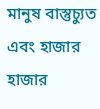মানুষ বাস্তুচ্যুত এবং হাজার হাজার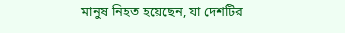মানুষ নিহত হয়েছেন, যা দেশটির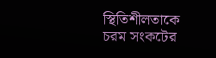স্থিতিশীলতাকে চরম সংকটের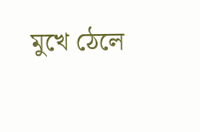মুখে ঠেলে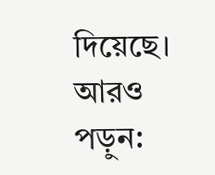দিয়েছে।
আরও পড়ুন: